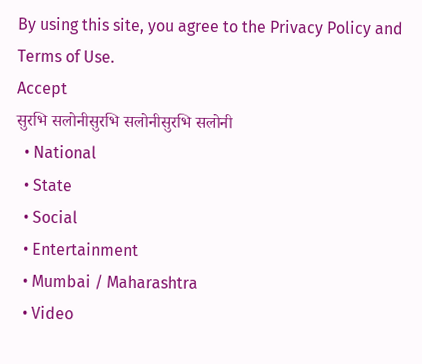By using this site, you agree to the Privacy Policy and Terms of Use.
Accept
सुरभि सलोनीसुरभि सलोनीसुरभि सलोनी
  • National
  • State
  • Social
  • Entertainment
  • Mumbai / Maharashtra
  • Video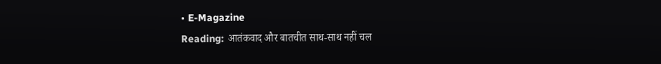• E-Magazine
Reading: आतंकवाद और बातचीत साथ-साथ नहीं चल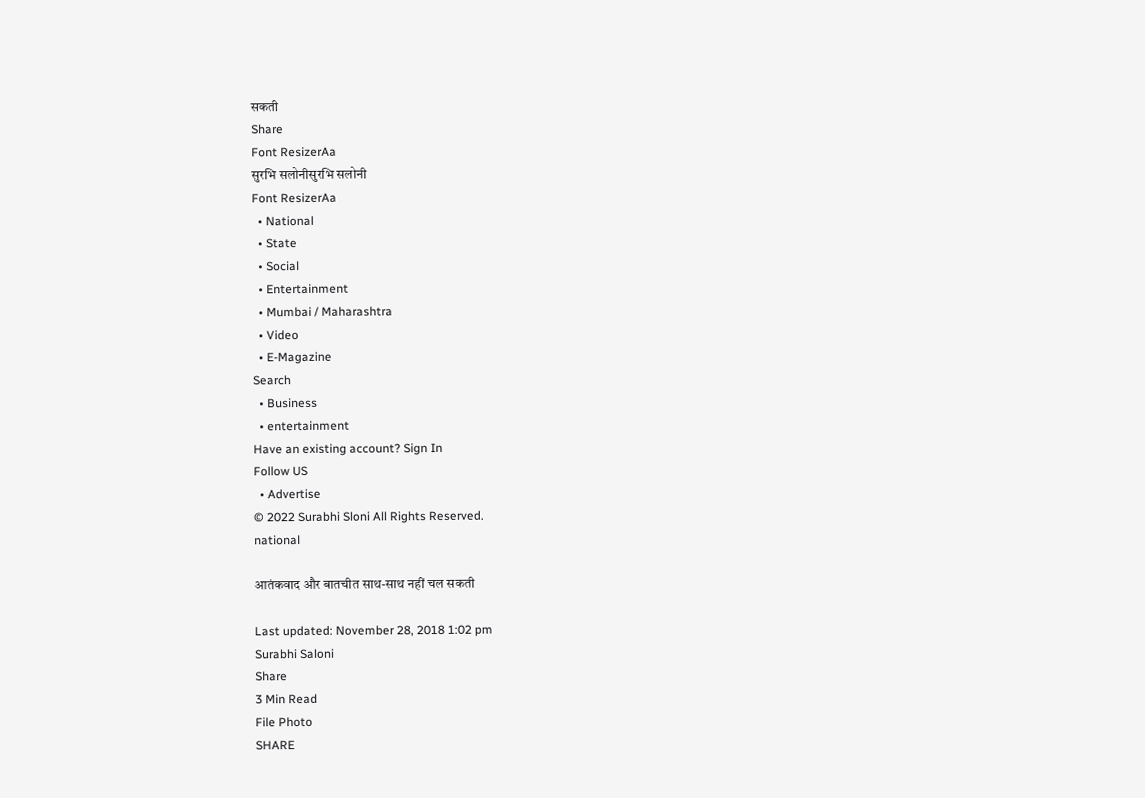सकती
Share
Font ResizerAa
सुरभि सलोनीसुरभि सलोनी
Font ResizerAa
  • National
  • State
  • Social
  • Entertainment
  • Mumbai / Maharashtra
  • Video
  • E-Magazine
Search
  • Business
  • entertainment
Have an existing account? Sign In
Follow US
  • Advertise
© 2022 Surabhi Sloni All Rights Reserved.
national

आतंकवाद और बातचीत साथ-साथ नहीं चल सकती

Last updated: November 28, 2018 1:02 pm
Surabhi Saloni
Share
3 Min Read
File Photo
SHARE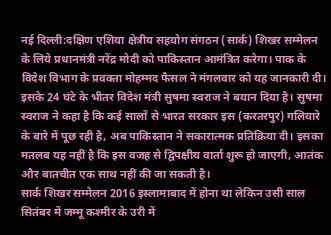नई दिल्ली:दक्षिण एशिया क्षेत्रीय सहयोग संगठन (सार्क) शिखर सम्मेलन के लिये प्रधानमंत्री नरेंद्र मोदी को पाकिस्तान आमंत्रित करेगा। पाक के विदेश विभाग के प्रवक्ता मोहम्मद फैसल ने मंगलवार को यह जानकारी दी। इसके 24 घंटे के भीतर विदेश मंत्री सुषमा स्वराज ने बयान दिया है। सुषमा स्वराज ने कहा है कि कई सालों से भारत सरकार इस (करतरपुर) गलियारे के बारे में पूछ रही है, अब पाकिस्तान ने सकारात्मक प्रतिक्रिया दी। इसका मतलब यह नहीं है कि इस वजह से द्विपक्षीय वार्ता शुरू हो जाएगी, आतंक और बातचीत एक साथ नहीं की जा सकती है।
सार्क शिखर सम्मेलन 2016 इस्लामाबाद में होना था लेकिन उसी साल सितंबर में जम्मू कश्मीर के उरी में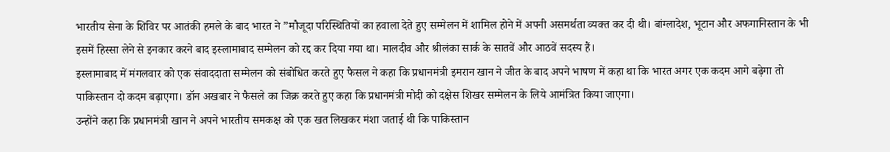भारतीय सेना के शिविर पर आतंकी हमले के बाद भारत ने ”मौजूदा परिस्थितियों का हवाला देते हुए सम्मेलन में शामिल होने में अपनी असमर्थता व्यक्त कर दी थी। बांग्लादेश, भूटान और अफगानिस्तान के भी इसमें हिस्सा लेने से इनकार करने बाद इस्लामाबाद सम्मेलन को रद्द कर दिया गया था। मालदीव और श्रीलंका सार्क के सातवें और आठवें सदस्य हैं।
इस्लामाबाद में मंगलवार को एक संवाददाता सम्मेलन को संबोधित करते हुए फैसल ने कहा कि प्रधानमंत्री इमरान खान ने जीत के बाद अपने भाषण में कहा था कि भारत अगर एक कदम आगे बढ़ेगा तो पाकिस्तान दो कदम बढ़ाएगा। डॉन अखबार ने फैसले का जिक्र करते हुए कहा कि प्रधानमंत्री मोदी को दक्षेस शिखर सम्मेलन के लिये आमंत्रित किया जाएगा।
उन्होंने कहा कि प्रधानमंत्री खान ने अपने भारतीय समकक्ष को एक खत लिखकर मंशा जताई थी कि पाकिस्तान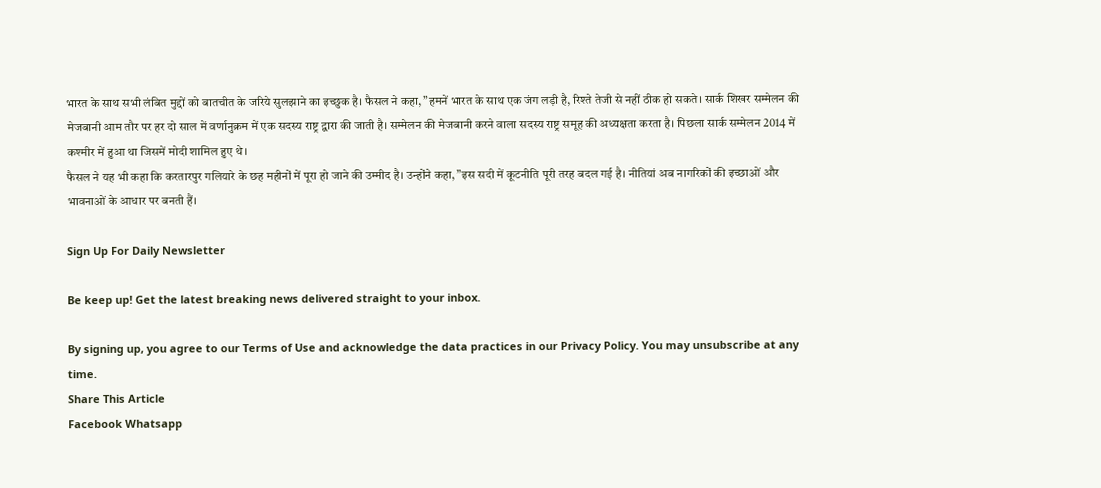भारत के साथ सभी लंबित मुद्दों को बातचीत के जरिये सुलझाने का इच्छुक है। फैसल ने कहा, ”हमनें भारत के साथ एक जंग लड़ी है, रिश्ते तेजी से नहीं ठीक हो सकते। सार्क शिखर सम्मेलन की मेजबानी आम तौर पर हर दो साल में वर्णानुक्रम में एक सदस्य राष्ट्र द्वारा की जाती है। सम्मेलन की मेजबानी करने वाला सदस्य राष्ट्र समूह की अध्यक्षता करता है। पिछला सार्क सम्मेलन 2014 में कश्मीर में हुआ था जिसमें मोदी शामिल हुए थे।
फैसल ने यह भी कहा कि करतारपुर गलियारे के छह महीनों में पूरा हो जाने की उम्मीद है। उन्होंने कहा, ”इस सदी में कूटनीति पूरी तरह बदल गई है। नीतियां अब नागरिकों की इच्छाओं और भावनाओं के आधार पर बनती हैं।

Sign Up For Daily Newsletter

Be keep up! Get the latest breaking news delivered straight to your inbox.

By signing up, you agree to our Terms of Use and acknowledge the data practices in our Privacy Policy. You may unsubscribe at any time.
Share This Article
Facebook Whatsapp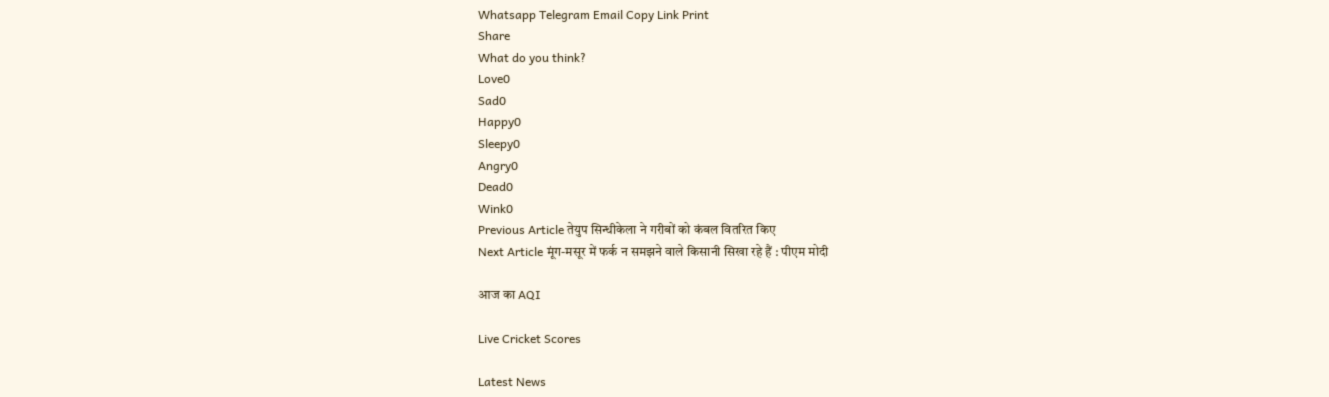Whatsapp Telegram Email Copy Link Print
Share
What do you think?
Love0
Sad0
Happy0
Sleepy0
Angry0
Dead0
Wink0
Previous Article तेयुप सिन्धीकेला ने गरीबों को कंबल वितरित किए
Next Article मूंग-मसूर में फर्क न समझने वाले किसानी सिखा रहे हैं : पीएम मोदी

आज का AQI

Live Cricket Scores

Latest News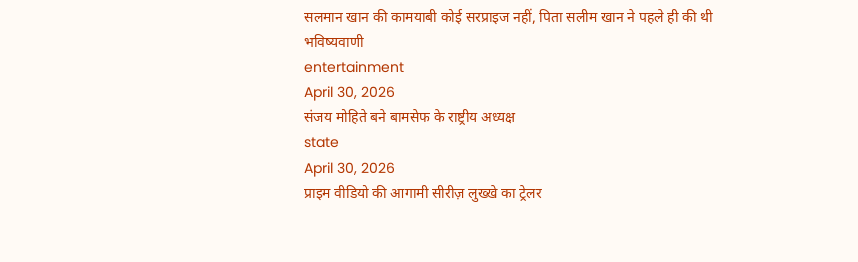सलमान खान की कामयाबी कोई सरप्राइज नहीं, पिता सलीम खान ने पहले ही की थी भविष्यवाणी
entertainment
April 30, 2026
संजय मोहिते बने बामसेफ के राष्ट्रीय अध्यक्ष
state
April 30, 2026
प्राइम वीडियो की आगामी सीरीज़ लुख्खे का ट्रेलर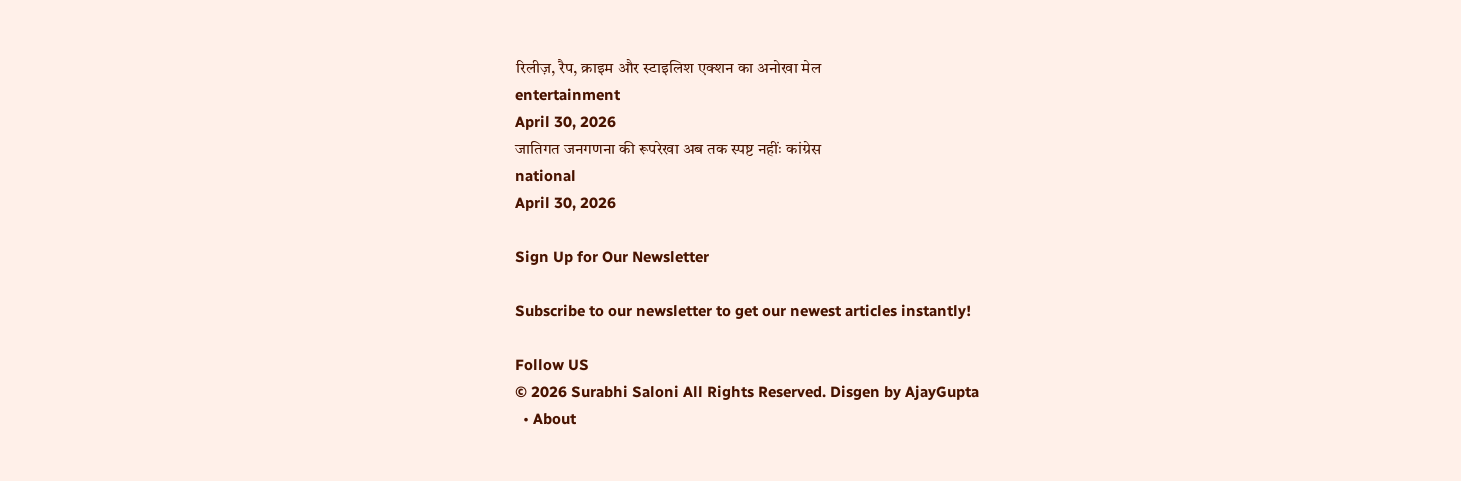रिलीज़, रैप, क्राइम और स्टाइलिश एक्शन का अनोखा मेल
entertainment
April 30, 2026
जातिगत जनगणना की रूपरेखा अब तक स्पष्ट नहींः कांग्रेस
national
April 30, 2026

Sign Up for Our Newsletter

Subscribe to our newsletter to get our newest articles instantly!

Follow US
© 2026 Surabhi Saloni All Rights Reserved. Disgen by AjayGupta
  • About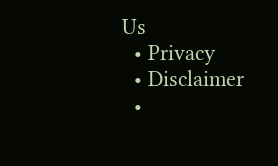Us
  • Privacy
  • Disclaimer
  •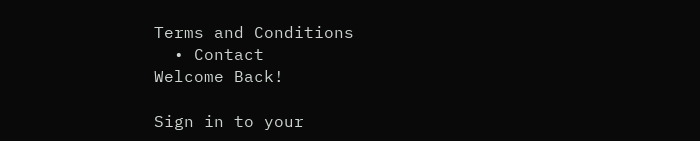Terms and Conditions
  • Contact
Welcome Back!

Sign in to your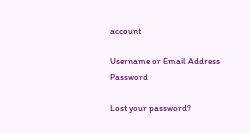account

Username or Email Address
Password

Lost your password?